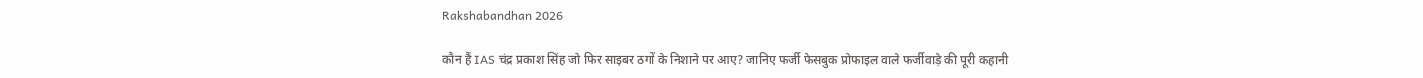Rakshabandhan 2026

कौन हैं IAS चंद्र प्रकाश सिंह जो फिर साइबर ठगों के निशाने पर आए? जानिए फर्जी फेसबुक प्रोफाइल वाले फर्जीवाड़े की पूरी कहानी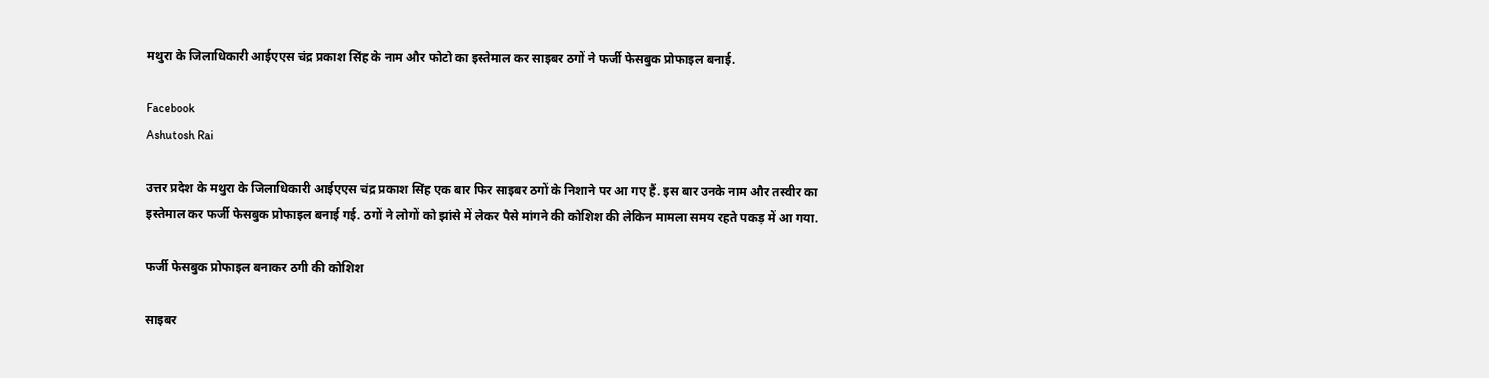मथुरा के जिलाधिकारी आईएएस चंद्र प्रकाश सिंह के नाम और फोटो का इस्तेमाल कर साइबर ठगों ने फर्जी फेसबुक प्रोफाइल बनाई.

Facebook
Ashutosh Rai

उत्तर प्रदेश के मथुरा के जिलाधिकारी आईएएस चंद्र प्रकाश सिंह एक बार फिर साइबर ठगों के निशाने पर आ गए हैं. इस बार उनके नाम और तस्वीर का इस्तेमाल कर फर्जी फेसबुक प्रोफाइल बनाई गई. ठगों ने लोगों को झांसे में लेकर पैसे मांगने की कोशिश की लेकिन मामला समय रहते पकड़ में आ गया.

फर्जी फेसबुक प्रोफाइल बनाकर ठगी की कोशिश

साइबर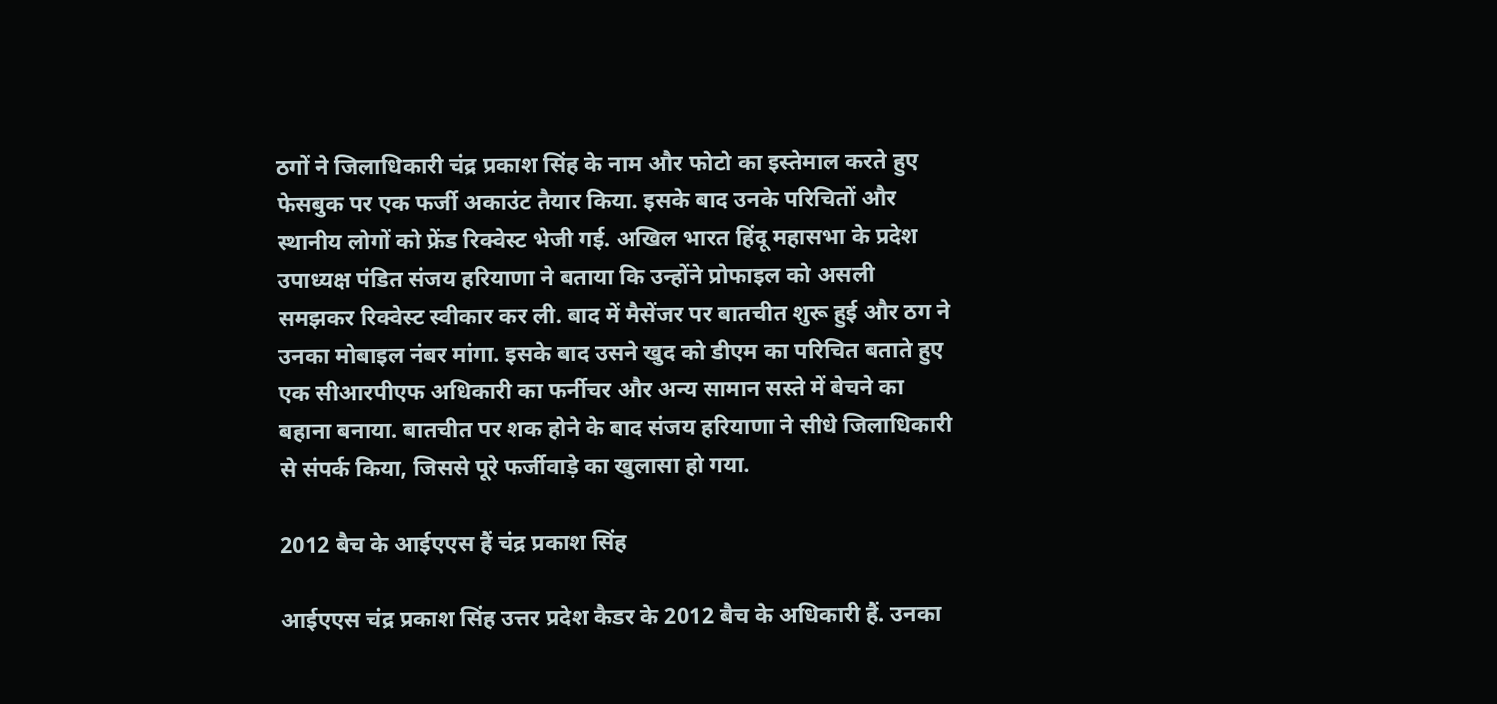ठगों ने जिलाधिकारी चंद्र प्रकाश सिंह के नाम और फोटो का इस्तेमाल करते हुए फेसबुक पर एक फर्जी अकाउंट तैयार किया. इसके बाद उनके परिचितों और स्थानीय लोगों को फ्रेंड रिक्वेस्ट भेजी गई. अखिल भारत हिंदू महासभा के प्रदेश उपाध्यक्ष पंडित संजय हरियाणा ने बताया कि उन्होंने प्रोफाइल को असली समझकर रिक्वेस्ट स्वीकार कर ली. बाद में मैसेंजर पर बातचीत शुरू हुई और ठग ने उनका मोबाइल नंबर मांगा. इसके बाद उसने खुद को डीएम का परिचित बताते हुए एक सीआरपीएफ अधिकारी का फर्नीचर और अन्य सामान सस्ते में बेचने का बहाना बनाया. बातचीत पर शक होने के बाद संजय हरियाणा ने सीधे जिलाधिकारी से संपर्क किया, जिससे पूरे फर्जीवाड़े का खुलासा हो गया.

2012 बैच के आईएएस हैं चंद्र प्रकाश सिंह

आईएएस चंद्र प्रकाश सिंह उत्तर प्रदेश कैडर के 2012 बैच के अधिकारी हैं. उनका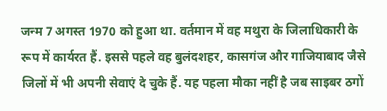जन्म 7 अगस्त 1970 को हुआ था. वर्तमान में वह मथुरा के जिलाधिकारी के रूप में कार्यरत हैं. इससे पहले वह बुलंदशहर, कासगंज और गाजियाबाद जैसे जिलों में भी अपनी सेवाएं दे चुके हैं. यह पहला मौका नहीं है जब साइबर ठगों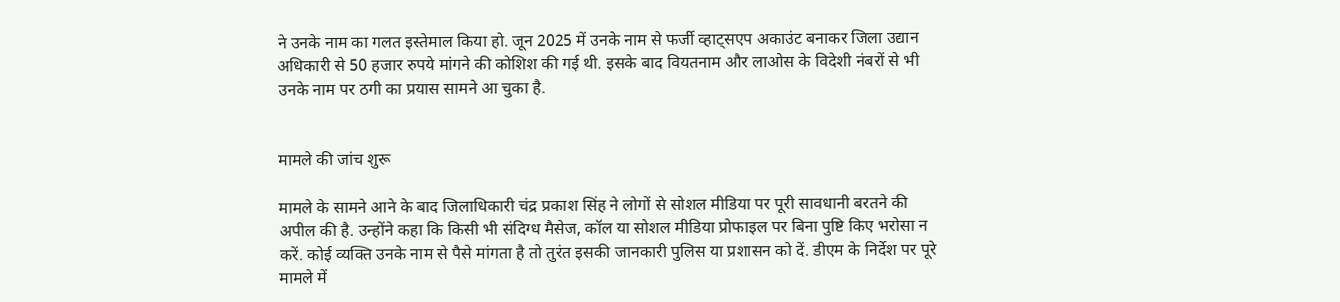ने उनके नाम का गलत इस्तेमाल किया हो. जून 2025 में उनके नाम से फर्जी व्हाट्सएप अकाउंट बनाकर जिला उद्यान अधिकारी से 50 हजार रुपये मांगने की कोशिश की गई थी. इसके बाद वियतनाम और लाओस के विदेशी नंबरों से भी उनके नाम पर ठगी का प्रयास सामने आ चुका है.


मामले की जांच शुरू

मामले के सामने आने के बाद जिलाधिकारी चंद्र प्रकाश सिंह ने लोगों से सोशल मीडिया पर पूरी सावधानी बरतने की अपील की है. उन्होंने कहा कि किसी भी संदिग्ध मैसेज, कॉल या सोशल मीडिया प्रोफाइल पर बिना पुष्टि किए भरोसा न करें. कोई व्यक्ति उनके नाम से पैसे मांगता है तो तुरंत इसकी जानकारी पुलिस या प्रशासन को दें. डीएम के निर्देश पर पूरे मामले में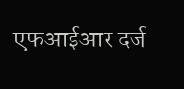एफआईआर दर्ज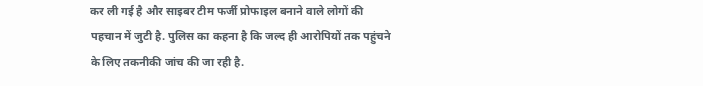कर ली गई है और साइबर टीम फर्जी प्रोफाइल बनाने वाले लोगों की पहचान में जुटी है. पुलिस का कहना है कि जल्द ही आरोपियों तक पहुंचने के लिए तकनीकी जांच की जा रही है.